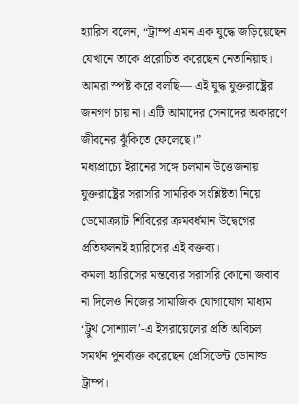হ্যারিস বলেন, “ট্রাম্প এমন এক যুদ্ধে জড়িয়েছেন যেখানে তাকে প্ররোচিত করেছেন নেতানিয়াহু। আমরা স্পষ্ট করে বলছি— এই যুদ্ধ যুক্তরাষ্ট্রের জনগণ চায় না। এটি আমাদের সেনাদের অকারণে জীবনের ঝুঁকিতে ফেলেছে।”
মধ্যপ্রাচ্যে ইরানের সঙ্গে চলমান উত্তেজনায় যুক্তরাষ্ট্রের সরাসরি সামরিক সংশ্লিষ্টতা নিয়ে ডেমোক্র্যাট শিবিরের ক্রমবর্ধমান উদ্বেগের প্রতিফলনই হ্যারিসের এই বক্তব্য।
কমলা হ্যারিসের মন্তব্যের সরাসরি কোনো জবাব না দিলেও নিজের সামাজিক যোগাযোগ মাধ্যম ‘ট্রুথ সোশ্যাল’-এ ইসরায়েলের প্রতি অবিচল সমর্থন পুনর্ব্যক্ত করেছেন প্রেসিডেন্ট ডোনাল্ড ট্রাম্প।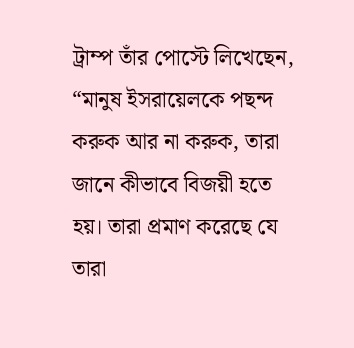ট্রাম্প তাঁর পোস্টে লিখেছেন, “মানুষ ইসরায়েলকে পছন্দ করুক আর না করুক, তারা জানে কীভাবে বিজয়ী হতে হয়। তারা প্রমাণ করেছে যে তারা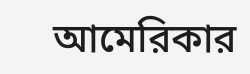আমেরিকার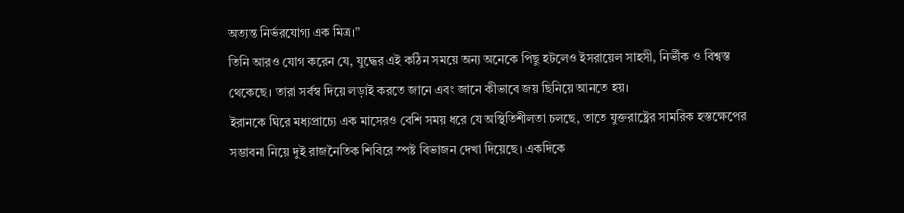অত্যন্ত নির্ভরযোগ্য এক মিত্র।”
তিনি আরও যোগ করেন যে, যুদ্ধের এই কঠিন সময়ে অন্য অনেকে পিছু হটলেও ইসরায়েল সাহসী, নির্ভীক ও বিশ্বস্ত থেকেছে। তারা সর্বস্ব দিয়ে লড়াই করতে জানে এবং জানে কীভাবে জয় ছিনিয়ে আনতে হয়।
ইরানকে ঘিরে মধ্যপ্রাচ্যে এক মাসেরও বেশি সময় ধরে যে অস্থিতিশীলতা চলছে, তাতে যুক্তরাষ্ট্রের সামরিক হস্তক্ষেপের সম্ভাবনা নিয়ে দুই রাজনৈতিক শিবিরে স্পষ্ট বিভাজন দেখা দিয়েছে। একদিকে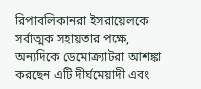রিপাবলিকানরা ইসরায়েলকে সর্বাত্মক সহায়তার পক্ষে, অন্যদিকে ডেমোক্র্যাটরা আশঙ্কা করছেন এটি দীর্ঘমেয়াদী এবং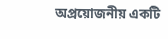অপ্রয়োজনীয় একটি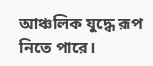আঞ্চলিক যুদ্ধে রূপ নিতে পারে।